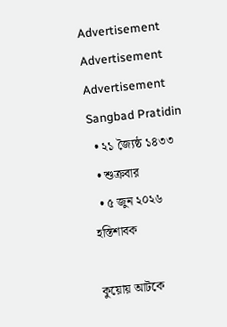Advertisement
Advertisement
Advertisement
Sangbad Pratidin
  • ২১ জ্যৈষ্ঠ ১৪৩৩
  • শুক্রবার
  • ৫ জুন ২০২৬
হস্তিশাবক

কুয়োয় আটকে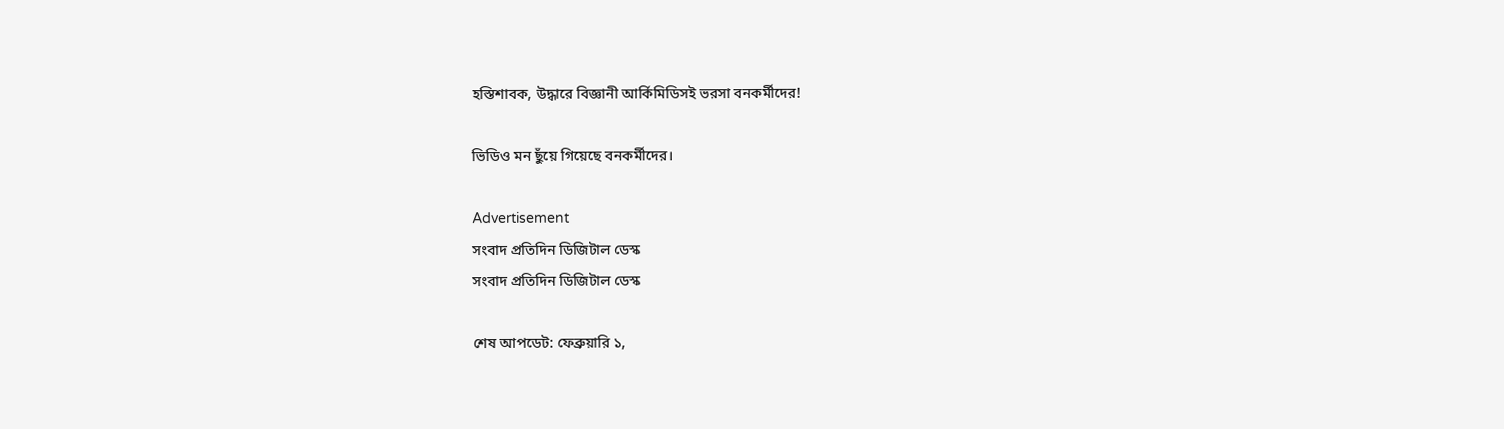হস্তিশাবক, উদ্ধারে বিজ্ঞানী আর্কিমিডিসই ভরসা বনকর্মীদের!

ভিডিও মন ছুঁয়ে গিয়েছে বনকর্মীদের।

Advertisement
সংবাদ প্রতিদিন ডিজিটাল ডেস্ক
সংবাদ প্রতিদিন ডিজিটাল ডেস্ক

শেষ আপডেট: ফেব্রুয়ারি ১,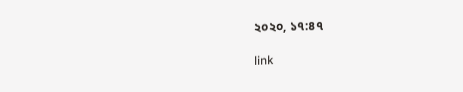২০২০, ১৭:৪৭

link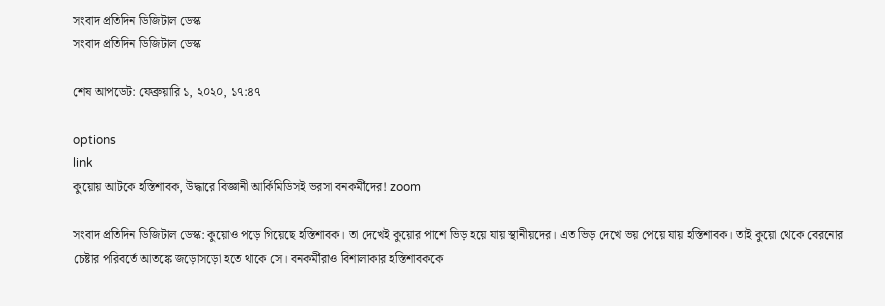সংবাদ প্রতিদিন ডিজিটাল ডেস্ক
সংবাদ প্রতিদিন ডিজিটাল ডেস্ক

শেষ আপডেট: ফেব্রুয়ারি ১, ২০২০, ১৭:৪৭

options
link
কুয়োয় আটকে হস্তিশাবক, উদ্ধারে বিজ্ঞানী আর্কিমিডিসই ভরসা বনকর্মীদের! zoom

সংবাদ প্রতিদিন ডিজিটাল ডেস্ক: কুয়োও পড়ে গিয়েছে হস্তিশাবক। তা দেখেই কুয়োর পাশে ভিড় হয়ে যায় স্থানীয়দের। এত ভিড় দেখে ভয় পেয়ে যায় হস্তিশাবক। তাই কুয়ো থেকে বেরনোর চেষ্টার পরিবর্তে আতঙ্কে জড়োসড়ো হতে থাকে সে। বনকর্মীরাও বিশালাকার হস্তিশাবককে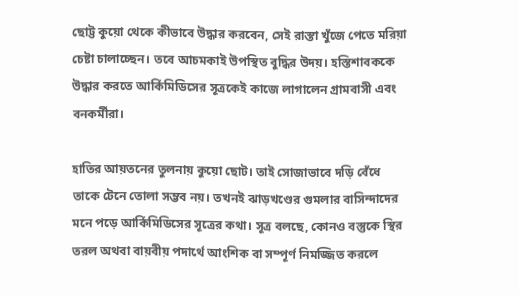ছোট্ট কুয়ো থেকে কীভাবে উদ্ধার করবেন, সেই রাস্তা খুঁজে পেতে মরিয়া চেষ্টা চালাচ্ছেন। তবে আচমকাই উপস্থিত বুদ্ধির উদয়। হস্তিশাবককে উদ্ধার করতে আর্কিমিডিসের সূত্রকেই কাজে লাগালেন গ্রামবাসী এবং বনকর্মীরা।

হাতির আয়তনের তুলনায় কুয়ো ছোট। তাই সোজাভাবে দড়ি বেঁধে তাকে টেনে তোলা সম্ভব নয়। তখনই ঝাড়খণ্ডের গুমলার বাসিন্দাদের মনে পড়ে আর্কিমিডিসের সূত্রের কথা। সূত্র বলছে, কোনও বস্তুকে স্থির তরল অথবা বায়বীয় পদার্থে আংশিক বা সম্পূর্ণ নিমজ্জিত করলে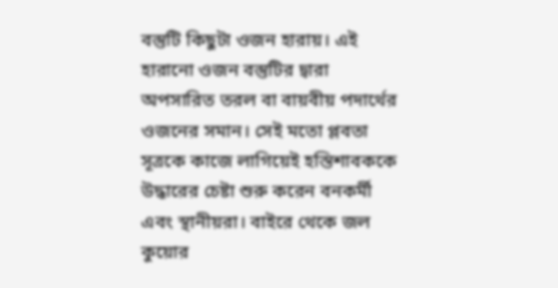বস্তুটি কিছুটা ওজন হারায়। এই হারানো ওজন বস্তুটির দ্বারা অপসারিত তরল বা বায়বীয় পদার্থের ওজনের সমান। সেই মতো প্লবতা সূত্রকে কাজে লাগিয়েই হস্তিশাবককে উদ্ধারের চেষ্টা শুরু করেন বনকর্মী এবং স্থানীয়রা। বাইরে থেকে জল কুয়োর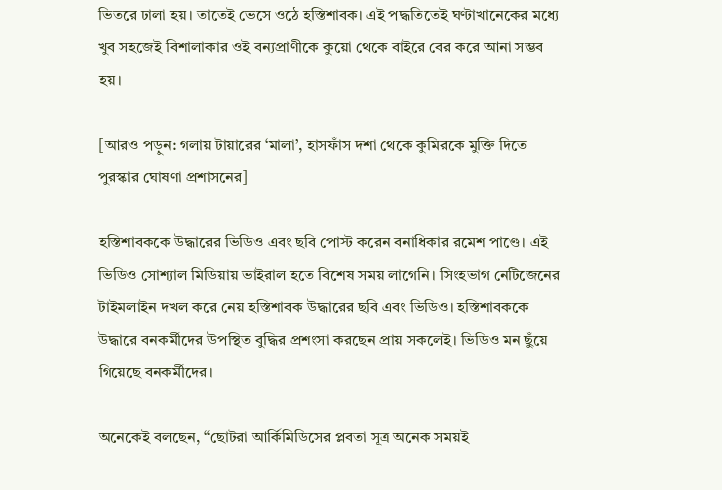ভিতরে ঢালা হয়। তাতেই ভেসে ওঠে হস্তিশাবক। এই পদ্ধতিতেই ঘণ্টাখানেকের মধ্যে খুব সহজেই বিশালাকার ওই বন্যপ্রাণীকে কুয়ো থেকে বাইরে বের করে আনা সম্ভব হয়।

[আরও পড়ুন: গলায় টায়ারের ‘মালা’, হাসফাঁস দশা থেকে কুমিরকে মুক্তি দিতে পুরস্কার ঘোষণা প্রশাসনের]

হস্তিশাবককে উদ্ধারের ভিডিও এবং ছবি পোস্ট করেন বনাধিকার রমেশ পাণ্ডে। এই ভিডিও সোশ্যাল মিডিয়ায় ভাইরাল হতে বিশেষ সময় লাগেনি। সিংহভাগ নেটিজেনের টাইমলাইন দখল করে নেয় হস্তিশাবক উদ্ধারের ছবি এবং ভিডিও। হস্তিশাবককে উদ্ধারে বনকর্মীদের উপস্থিত বুদ্ধির প্রশংসা করছেন প্রায় সকলেই। ভিডিও মন ছুঁয়ে গিয়েছে বনকর্মীদের।

অনেকেই বলছেন, “ছোটরা আর্কিমিডিসের প্লবতা সূত্র অনেক সময়ই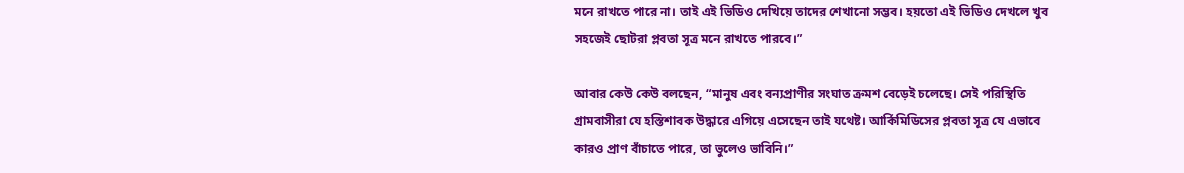মনে রাখতে পারে না। তাই এই ভিডিও দেখিয়ে তাদের শেখানো সম্ভব। হয়তো এই ভিডিও দেখলে খুব সহজেই ছোটরা প্লবতা সূত্র মনে রাখতে পারবে।”

আবার কেউ কেউ বলছেন, “মানুষ এবং বন্যপ্রাণীর সংঘাত ক্রমশ বেড়েই চলেছে। সেই পরিস্থিতি গ্রামবাসীরা যে হস্তিশাবক উদ্ধারে এগিয়ে এসেছেন তাই যথেষ্ট। আর্কিমিডিসের প্লবতা সূত্র যে এভাবে কারও প্রাণ বাঁচাতে পারে, তা ভুলেও ভাবিনি।”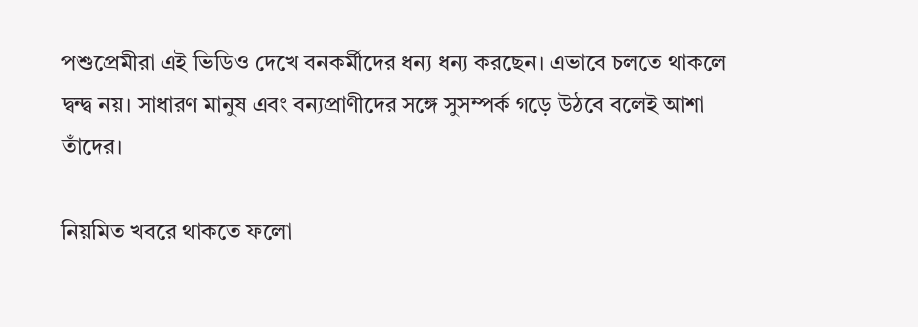পশুপ্রেমীরা এই ভিডিও দেখে বনকর্মীদের ধন্য ধন্য করছেন। এভাবে চলতে থাকলে দ্বন্দ্ব নয়। সাধারণ মানুষ এবং বন্যপ্রাণীদের সঙ্গে সুসম্পর্ক গড়ে উঠবে বলেই আশা তাঁদের।

নিয়মিত খবরে থাকতে ফলো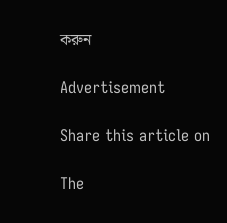করুন

Advertisement

Share this article on

The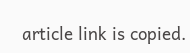article link is copied.